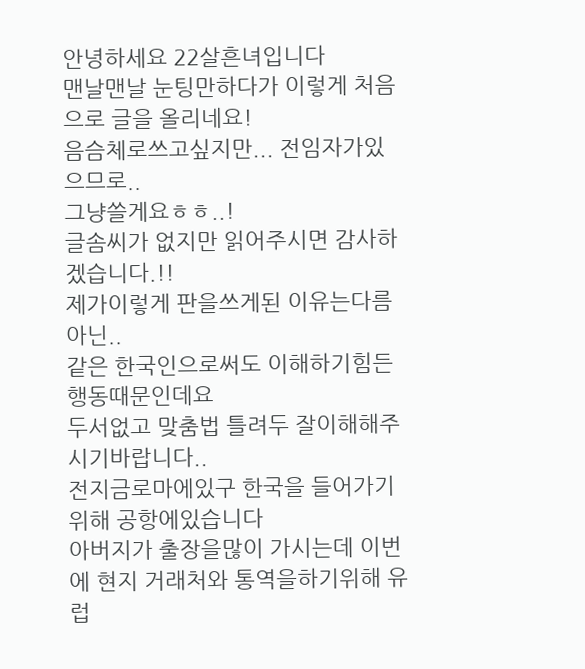안녕하세요 22살흔녀입니다
맨날맨날 눈팅만하다가 이렇게 처음으로 글을 올리네요!
음슴체로쓰고싶지만... 전임자가있으므로..
그냥쓸게요ㅎㅎ..!
글솜씨가 없지만 읽어주시면 감사하겠습니다.!!
제가이렇게 판을쓰게된 이유는다름아닌..
같은 한국인으로써도 이해하기힘든 행동때문인데요
두서없고 맞춤법 틀려두 잘이해해주시기바랍니다..
전지금로마에있구 한국을 들어가기위해 공항에있습니다
아버지가 출장을많이 가시는데 이번에 현지 거래처와 통역을하기위해 유럽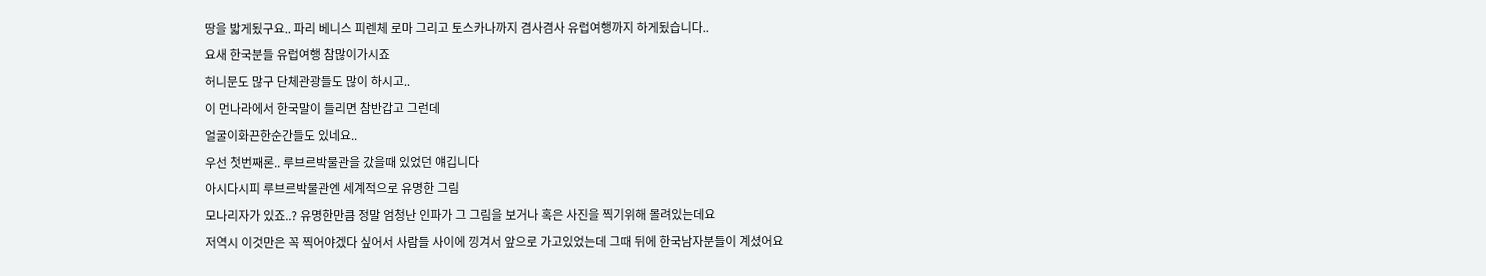땅을 밟게됬구요.. 파리 베니스 피렌체 로마 그리고 토스카나까지 겸사겸사 유럽여행까지 하게됬습니다..
요새 한국분들 유럽여행 참많이가시죠
허니문도 많구 단체관광들도 많이 하시고..
이 먼나라에서 한국말이 들리면 참반갑고 그런데
얼굴이화끈한순간들도 있네요..
우선 첫번째론.. 루브르박물관을 갔을때 있었던 얘깁니다
아시다시피 루브르박물관엔 세계적으로 유명한 그림
모나리자가 있죠..? 유명한만큼 정말 엄청난 인파가 그 그림을 보거나 혹은 사진을 찍기위해 몰려있는데요
저역시 이것만은 꼭 찍어야겠다 싶어서 사람들 사이에 낑겨서 앞으로 가고있었는데 그때 뒤에 한국남자분들이 계셨어요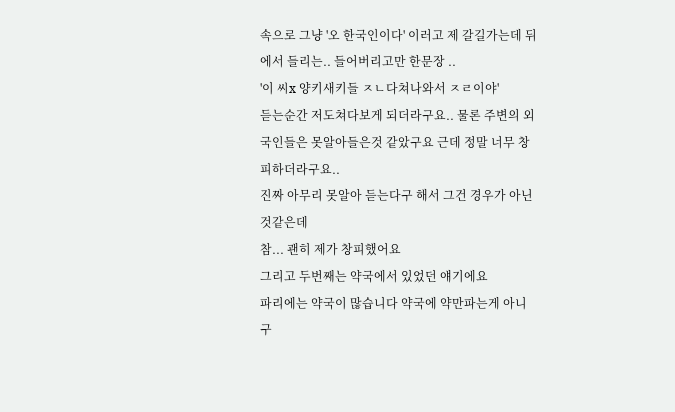속으로 그냥 '오 한국인이다' 이러고 제 갈길가는데 뒤에서 들리는.. 들어버리고만 한문장 ..
'이 씨x 양키새키들 ㅈㄴ다쳐나와서 ㅈㄹ이야'
듣는순간 저도쳐다보게 되더라구요.. 물론 주변의 외국인들은 못알아들은것 같았구요 근데 정말 너무 창피하더라구요..
진짜 아무리 못알아 듣는다구 해서 그건 경우가 아닌것같은데
참... 괜히 제가 창피했어요
그리고 두번째는 약국에서 있었던 얘기에요
파리에는 약국이 많습니다 약국에 약만파는게 아니구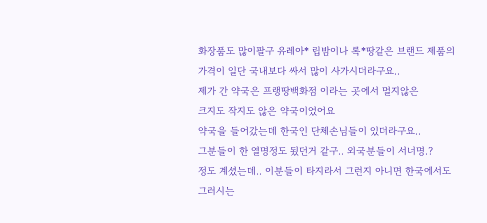화장품도 많이팔구 유레아* 립밤이나 록*땅같은 브랜드 제품의 가격이 일단 국내보다 싸서 많이 사가시더라구요..
제가 간 약국은 프랭땅백화점 이라는 곳에서 멀지않은
크지도 작지도 않은 약국이었어요
약국을 들어갔는데 한국인 단체손님들이 있더라구요..
그분들이 한 열명정도 됬던거 같구.. 외국분들이 서너명.?
정도 계셨는데.. 이분들이 타지라서 그런지 아니면 한국에서도 그러시는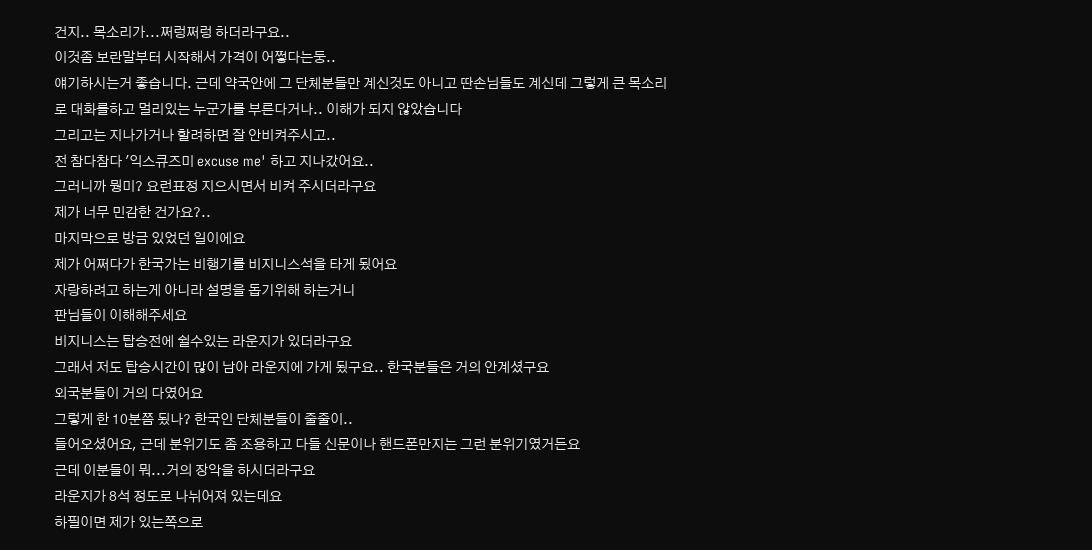건지.. 목소리가...쩌렁쩌렁 하더라구요..
이것좀 보란말부터 시작해서 가격이 어쩧다는둥..
얘기하시는거 좋습니다. 근데 약국안에 그 단체분들만 계신것도 아니고 딴손님들도 계신데 그렇게 큰 목소리로 대화를하고 멀리있는 누군가를 부른다거나.. 이해가 되지 않았습니다
그리고는 지나가거나 할려하면 잘 안비켜주시고..
전 참다참다 '익스큐즈미 excuse me' 하고 지나갔어요..
그러니까 뭥미? 요런표정 지으시면서 비켜 주시더라구요
제가 너무 민감한 건가요?..
마지막으로 방금 있었던 일이에요
제가 어쩌다가 한국가는 비행기를 비지니스석을 타게 됬어요
자랑하려고 하는게 아니라 설명을 돕기위해 하는거니
판님들이 이해해주세요
비지니스는 탑승전에 쉴수있는 라운지가 있더라구요
그래서 저도 탑승시간이 많이 남아 라운지에 가게 됬구요.. 한국분들은 거의 안계셨구요
외국분들이 거의 다였어요
그렇게 한 10분쯤 됬나? 한국인 단체분들이 줄줄이..
들어오셨어요, 근데 분위기도 좀 조용하고 다들 신문이나 핸드폰만지는 그런 분위기였거든요
근데 이분들이 뭐...거의 장악을 하시더라구요
라운지가 8석 정도로 나뉘어져 있는데요
하필이면 제가 있는쪽으로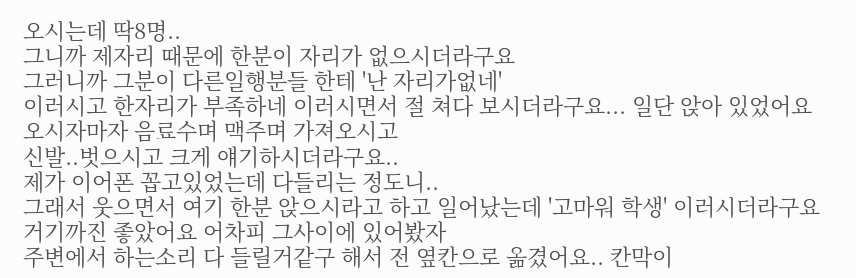오시는데 딱8명..
그니까 제자리 때문에 한분이 자리가 없으시더라구요
그러니까 그분이 다른일행분들 한테 '난 자리가없네'
이러시고 한자리가 부족하네 이러시면서 절 쳐다 보시더라구요... 일단 앉아 있었어요
오시자마자 음료수며 맥주며 가져오시고
신발..벗으시고 크게 얘기하시더라구요..
제가 이어폰 꼽고있었는데 다들리는 정도니..
그래서 웃으면서 여기 한분 앉으시라고 하고 일어났는데 '고마워 학생' 이러시더라구요
거기까진 좋았어요 어차피 그사이에 있어봤자
주변에서 하는소리 다 들릴거같구 해서 전 옆칸으로 옮겼어요.. 칸막이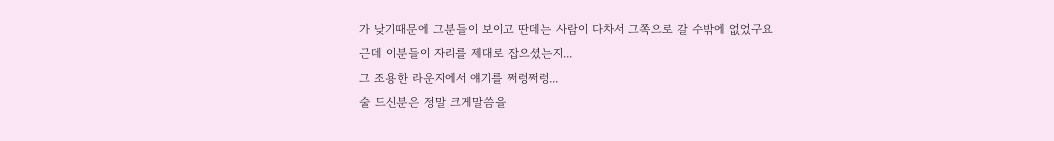가 낮기때문에 그분들이 보이고 딴데는 사람이 다차서 그쪽으로 갈 수밖에 없었구요
근데 이분들이 자리를 제대로 잡으셨는지...
그 조용한 라운지에서 얘기를 쩌렁쩌렁...
술 드신분은 정말 크게말씀을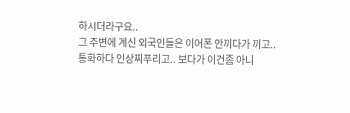하시더라구요..
그 주변에 계신 외국인들은 이어폰 안끼다가 끼고..
통화하다 인상찌푸리고.. 보다가 이건좀 아니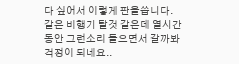다 싶어서 이렇게 판을씁니다.
같은 비행기 탈것 같은데 열시간동안 그런소리 들으면서 갈까봐 걱정이 되네요..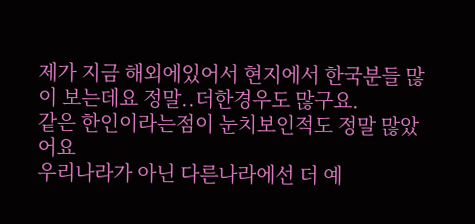제가 지금 해외에있어서 현지에서 한국분들 많이 보는데요 정말..더한경우도 많구요.
같은 한인이라는점이 눈치보인적도 정말 많았어요
우리나라가 아닌 다른나라에선 더 예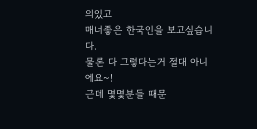의있고
매너좋은 한국인을 보고싶습니다.
물론 다 그렇다는거 절대 아니에요~!
근데 몇몇분들 때문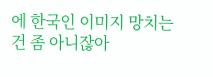에 한국인 이미지 망치는건 좀 아니잖아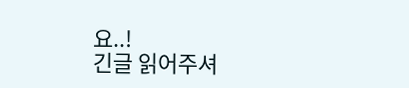요..!
긴글 읽어주셔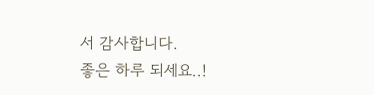서 감사합니다.
좋은 하루 되세요..!